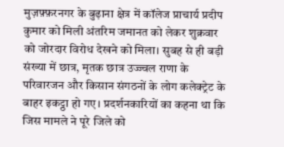मुज़फ़्फ़रनगर के बुढ़ाना क्षेत्र में कॉलेज प्राचार्य प्रदीप कुमार को मिली अंतरिम जमानत को लेकर शुक्रवार को जोरदार विरोध देखने को मिला। सुबह से ही बड़ी संख्या में छात्र, मृतक छात्र उज्ज्वल राणा के परिवारजन और किसान संगठनों के लोग कलेक्ट्रेट के बाहर इकट्ठा हो गए। प्रदर्शनकारियों का कहना था कि जिस मामले ने पूरे जिले को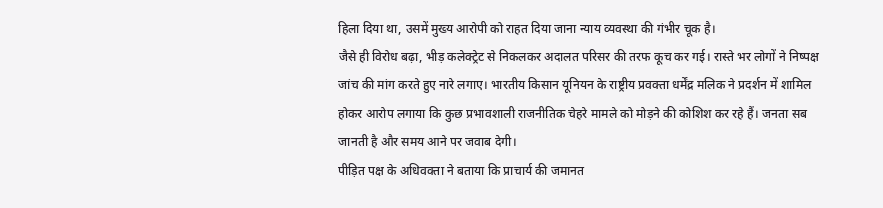हिला दिया था, उसमें मुख्य आरोपी को राहत दिया जाना न्याय व्यवस्था की गंभीर चूक है।
जैसे ही विरोध बढ़ा, भीड़ कलेक्ट्रेट से निकलकर अदालत परिसर की तरफ कूच कर गई। रास्ते भर लोगों ने निष्पक्ष जांच की मांग करते हुए नारे लगाए। भारतीय किसान यूनियन के राष्ट्रीय प्रवक्ता धर्मेंद्र मलिक ने प्रदर्शन में शामिल होकर आरोप लगाया कि कुछ प्रभावशाली राजनीतिक चेहरे मामले को मोड़ने की कोशिश कर रहे हैं। जनता सब जानती है और समय आने पर जवाब देगी।
पीड़ित पक्ष के अधिवक्ता ने बताया कि प्राचार्य की जमानत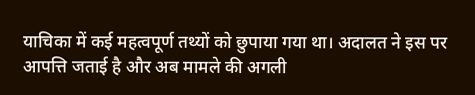याचिका में कई महत्वपूर्ण तथ्यों को छुपाया गया था। अदालत ने इस पर आपत्ति जताई है और अब मामले की अगली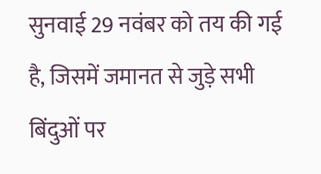सुनवाई 29 नवंबर को तय की गई है, जिसमें जमानत से जुड़े सभी बिंदुओं पर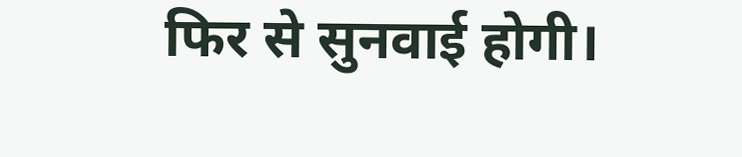फिर से सुनवाई होगी।